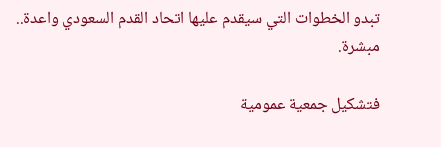تبدو الخطوات التي سيقدم عليها اتحاد القدم السعودي واعدة.. مبشرة.

فتشكيل جمعية عمومية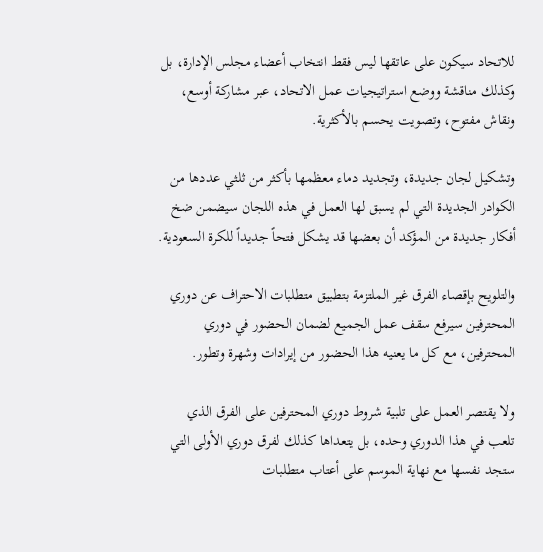للاتحاد سيكون على عاتقها ليس فقط انتخاب أعضاء مجلس الإدارة، بل وكذلك مناقشة ووضع استراتيجيات عمل الاتحاد، عبر مشاركة أوسع، ونقاش مفتوح، وتصويت يحسم بالأكثرية.

وتشكيل لجان جديدة، وتجديد دماء معظمها بأكثر من ثلثي عددها من الكوادر الجديدة التي لم يسبق لها العمل في هذه اللجان سيضمن ضخ أفكار جديدة من المؤكد أن بعضها قد يشكل فتحاً جديداً للكرة السعودية.

والتلويح بإقصاء الفرق غير الملتزمة بتطبيق متطلبات الاحتراف عن دوري المحترفين سيرفع سقف عمل الجميع لضمان الحضور في دوري المحترفين، مع كل ما يعنيه هذا الحضور من إيرادات وشهرة وتطور.

ولا يقتصر العمل على تلبية شروط دوري المحترفين على الفرق الذي تلعب في هذا الدوري وحده، بل يتعداها كذلك لفرق دوري الأولى التي ستجد نفسها مع نهاية الموسم على أعتاب متطلبات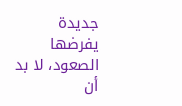جديدة يفرضها الصعود، لا بد أن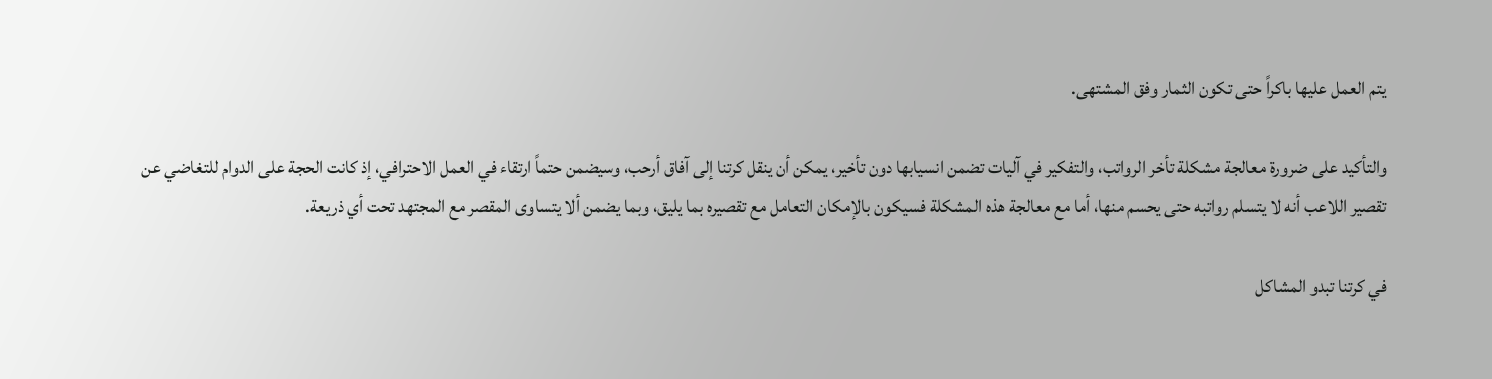يتم العمل عليها باكراً حتى تكون الثمار وفق المشتهى.

والتأكيد على ضرورة معالجة مشكلة تأخر الرواتب، والتفكير في آليات تضمن انسيابها دون تأخير، يمكن أن ينقل كرتنا إلى آفاق أرحب، وسيضمن حتماً ارتقاء في العمل الاحترافي، إذ كانت الحجة على الدوام للتغاضي عن تقصير اللاعب أنه لا يتسلم رواتبه حتى يحسم منها، أما مع معالجة هذه المشكلة فسيكون بالإمكان التعامل مع تقصيره بما يليق، وبما يضمن ألا يتساوى المقصر مع المجتهد تحت أي ذريعة.

في كرتنا تبدو المشاكل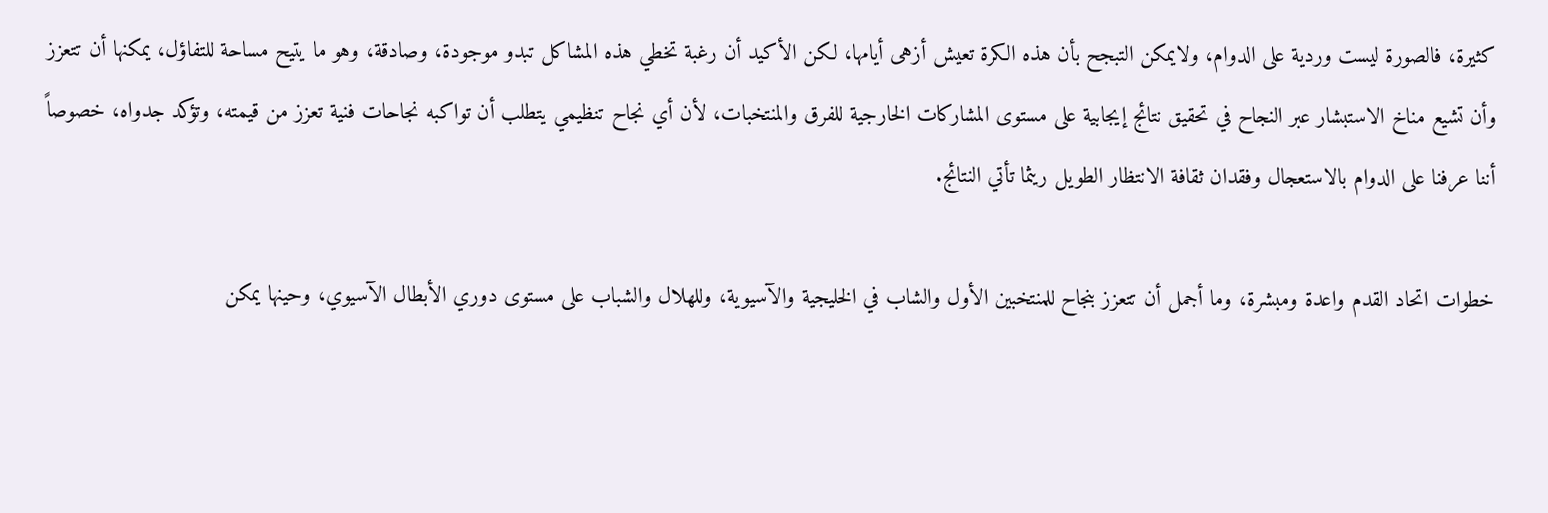كثيرة، فالصورة ليست وردية على الدوام، ولايمكن التبجح بأن هذه الكرة تعيش أزهى أيامها، لكن الأكيد أن رغبة تخطي هذه المشاكل تبدو موجودة، وصادقة، وهو ما يتيح مساحة للتفاؤل، يمكنها أن تتعزز وأن تشيع مناخ الاستبشار عبر النجاح في تحقيق نتائج إيجابية على مستوى المشاركات الخارجية للفرق والمنتخبات، لأن أي نجاح تنظيمي يتطلب أن تواكبه نجاحات فنية تعزز من قيمته، وتؤكد جدواه، خصوصاً أننا عرفنا على الدوام بالاستعجال وفقدان ثقافة الانتظار الطويل ريثما تأتي النتائج.

خطوات اتحاد القدم واعدة ومبشرة، وما أجمل أن تتعزز بنجاح للمنتخبين الأول والشاب في الخليجية والآسيوية، وللهلال والشباب على مستوى دوري الأبطال الآسيوي، وحينها يمكن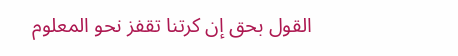القول بحق إن كرتنا تقفز نحو المعلوم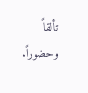تألقاً وحضوراً.